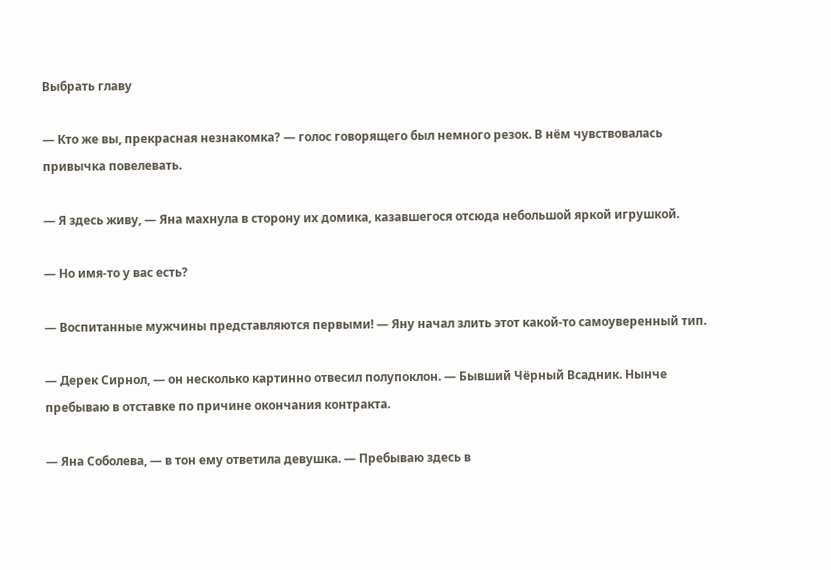Выбрать главу

— Кто же вы, прекрасная незнакомка? — голос говорящего был немного резок. В нём чувствовалась привычка повелевать.

— Я здесь живу, — Яна махнула в сторону их домика, казавшегося отсюда небольшой яркой игрушкой.

— Но имя-то у вас есть?

— Воспитанные мужчины представляются первыми! — Яну начал злить этот какой-то самоуверенный тип.

— Дерек Сирнол, — он несколько картинно отвесил полупоклон. — Бывший Чёрный Всадник. Нынче пребываю в отставке по причине окончания контракта.

— Яна Соболева, — в тон ему ответила девушка. — Пребываю здесь в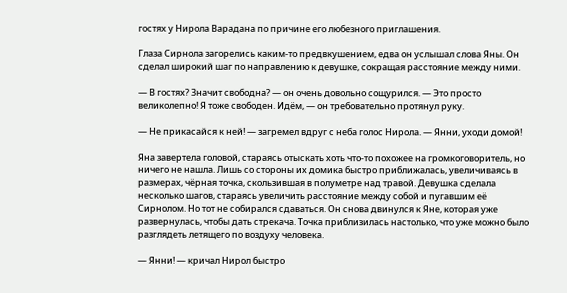гостях у Нирола Варадана по причине его любезного приглашения.

Глаза Сирнола загорелись каким-то предвкушением, едва он услышал слова Яны. Он сделал широкий шаг по направлению к девушке, сокращая расстояние между ними.

— В гостях? Значит свободна? — он очень довольно сощурился. — Это просто великолепно! Я тоже свободен. Идём, — он требовательно протянул руку.

— Не прикасайся к ней! — загремел вдруг с неба голос Нирола. — Янни, уходи домой!

Яна завертела головой, стараясь отыскать хоть что-то похожее на громкоговоритель, но ничего не нашла. Лишь со стороны их домика быстро приближалась, увеличиваясь в размерах, чёрная точка, скользившая в полуметре над травой. Девушка сделала несколько шагов, стараясь увеличить расстояние между собой и пугавшим её Сирнолом. Но тот не собирался сдаваться. Он снова двинулся к Яне, которая уже развернулась, чтобы дать стрекача. Точка приблизилась настолько, что уже можно было разглядеть летящего по воздуху человека.

— Янни! — кричал Нирол быстро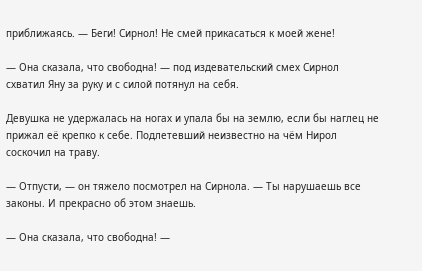приближаясь. — Беги! Сирнол! Не смей прикасаться к моей жене!

— Она сказала, что свободна! — под издевательский смех Сирнол схватил Яну за руку и с силой потянул на себя.

Девушка не удержалась на ногах и упала бы на землю, если бы наглец не прижал её крепко к себе. Подлетевший неизвестно на чём Нирол соскочил на траву.

— Отпусти, — он тяжело посмотрел на Сирнола. — Ты нарушаешь все законы. И прекрасно об этом знаешь.

— Она сказала, что свободна! —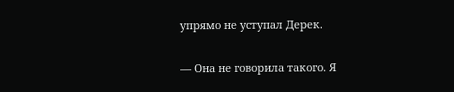упрямо не уступал Дерек.

— Она не говорила такого. Я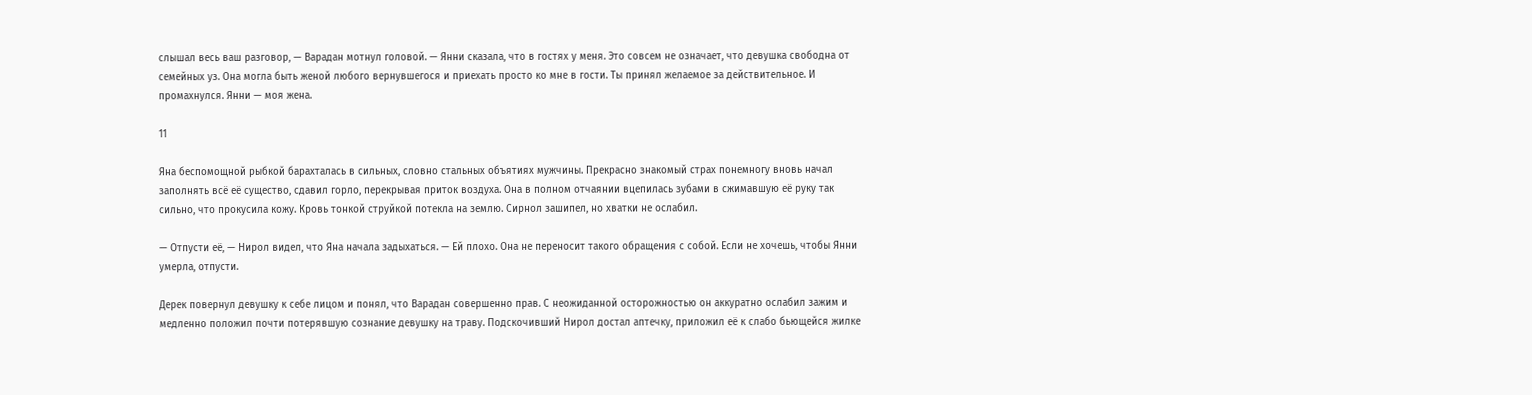слышал весь ваш разговор, — Варадан мотнул головой. — Янни сказала, что в гостях у меня. Это совсем не означает, что девушка свободна от семейных уз. Она могла быть женой любого вернувшегося и приехать просто ко мне в гости. Ты принял желаемое за действительное. И промахнулся. Янни — моя жена.

11

Яна беспомощной рыбкой барахталась в сильных, словно стальных объятиях мужчины. Прекрасно знакомый страх понемногу вновь начал заполнять всё её существо, сдавил горло, перекрывая приток воздуха. Она в полном отчаянии вцепилась зубами в сжимавшую её руку так сильно, что прокусила кожу. Кровь тонкой струйкой потекла на землю. Сирнол зашипел, но хватки не ослабил.

— Отпусти её, — Нирол видел, что Яна начала задыхаться. — Ей плохо. Она не переносит такого обращения с собой. Если не хочешь, чтобы Янни умерла, отпусти.

Дерек повернул девушку к себе лицом и понял, что Варадан совершенно прав. С неожиданной осторожностью он аккуратно ослабил зажим и медленно положил почти потерявшую сознание девушку на траву. Подскочивший Нирол достал аптечку, приложил её к слабо бьющейся жилке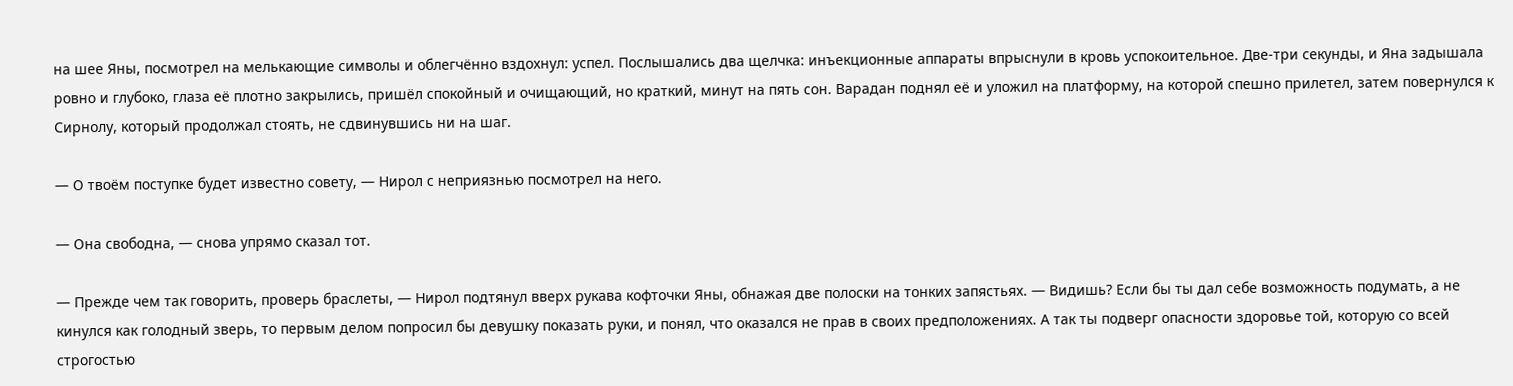на шее Яны, посмотрел на мелькающие символы и облегчённо вздохнул: успел. Послышались два щелчка: инъекционные аппараты впрыснули в кровь успокоительное. Две-три секунды, и Яна задышала ровно и глубоко, глаза её плотно закрылись, пришёл спокойный и очищающий, но краткий, минут на пять сон. Варадан поднял её и уложил на платформу, на которой спешно прилетел, затем повернулся к Сирнолу, который продолжал стоять, не сдвинувшись ни на шаг.

— О твоём поступке будет известно совету, — Нирол с неприязнью посмотрел на него.

— Она свободна, — снова упрямо сказал тот.

— Прежде чем так говорить, проверь браслеты, — Нирол подтянул вверх рукава кофточки Яны, обнажая две полоски на тонких запястьях. — Видишь? Если бы ты дал себе возможность подумать, а не кинулся как голодный зверь, то первым делом попросил бы девушку показать руки, и понял, что оказался не прав в своих предположениях. А так ты подверг опасности здоровье той, которую со всей строгостью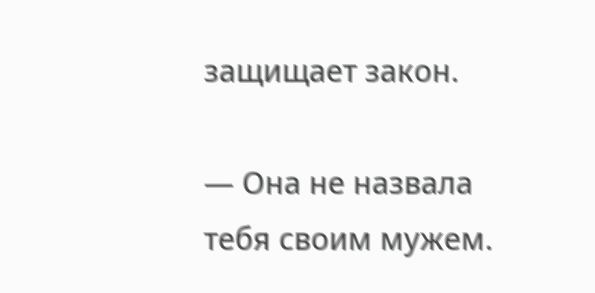защищает закон.

— Она не назвала тебя своим мужем.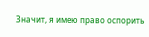Значит, я имею право оспорить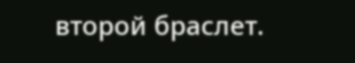второй браслет.